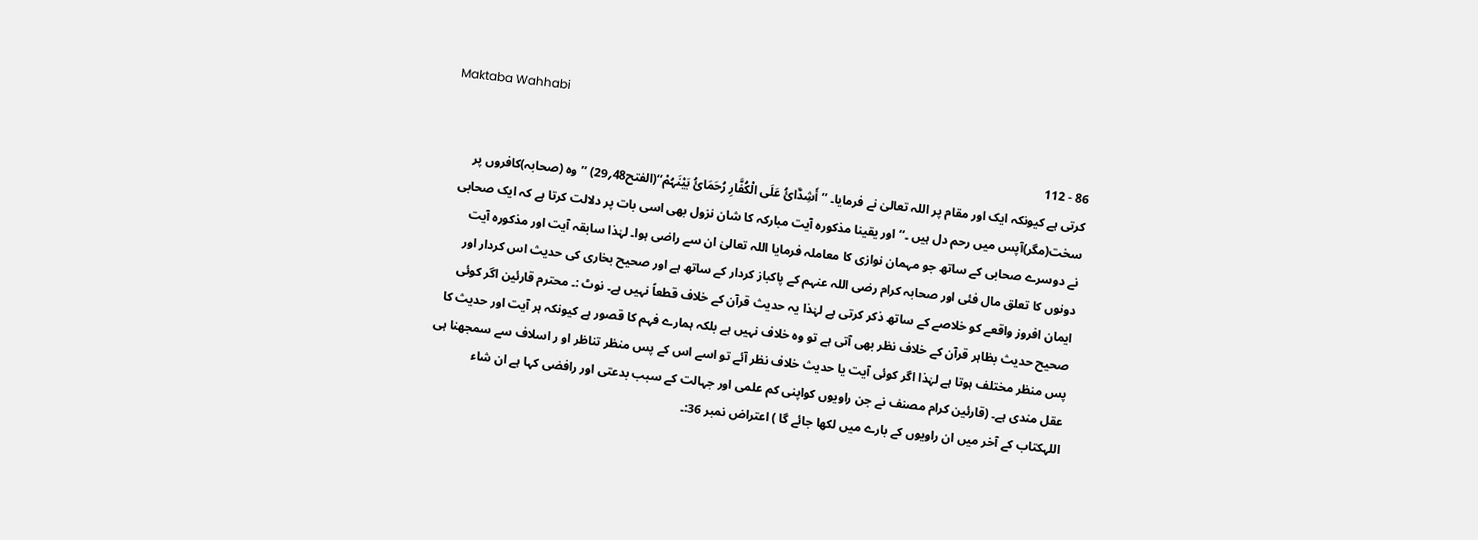Maktaba Wahhabi

86 - 112
کرتی ہے کیونکہ ایک اور مقام پر اللہ تعالیٰ نے فرمایا۔ ’’ أَشِدَّائُ عَلَی الْکُفَّارِ رُحَمَائُ بَیْنَہُمْ‘‘(الفتح48؍29) ’’وہ (صحابہ)کافروں پر سخت(مگر)آپس میں رحم دل ہیں ۔‘‘ اور یقینا مذکورہ آیت مبارکہ کا شان نزول بھی اسی بات پر دلالت کرتا ہے کہ ایک صحابی نے دوسرے صحابی کے ساتھ جو مہمان نوازی کا معاملہ فرمایا اللہ تعالیٰ ان سے راضی ہوا۔ لہٰذا سابقہ آیت اور مذکورہ آیت دونوں کا تعلق مال فئی اور صحابہ کرام رضی اللہ عنہم کے پاکباز کردار کے ساتھ ہے اور صحیح بخاری کی حدیث اس کردار اور ایمان افروز واقعے کو خلاصے کے ساتھ ذکر کرتی ہے لہٰذا یہ حدیث قرآن کے خلاف قطعاً نہیں ہے۔ نوٹ :۔ محترم قارئین اگر کوئی صحیح حدیث بظاہر قرآن کے خلاف نظر بھی آتی ہے تو وہ خلاف نہیں ہے بلکہ ہمارے فہم کا قصور ہے کیونکہ ہر آیت اور حدیث کا پس منظر مختلف ہوتا ہے لہٰذا اگر کوئی آیت یا حدیث خلاف نظر آئے تو اسے اس کے پس منظر تناظر او ر اسلاف سے سمجھنا ہی عقل مندی ہے۔ (قارئین کرام مصنف نے جن راویوں کواپنی کم علمی اور جہالت کے سبب بدعتی اور رافضی کہا ہے ان شاء اللہکتاب کے آخر میں ان راویوں کے بارے میں لکھا جائے گا ) اعتراض نمبر 36:۔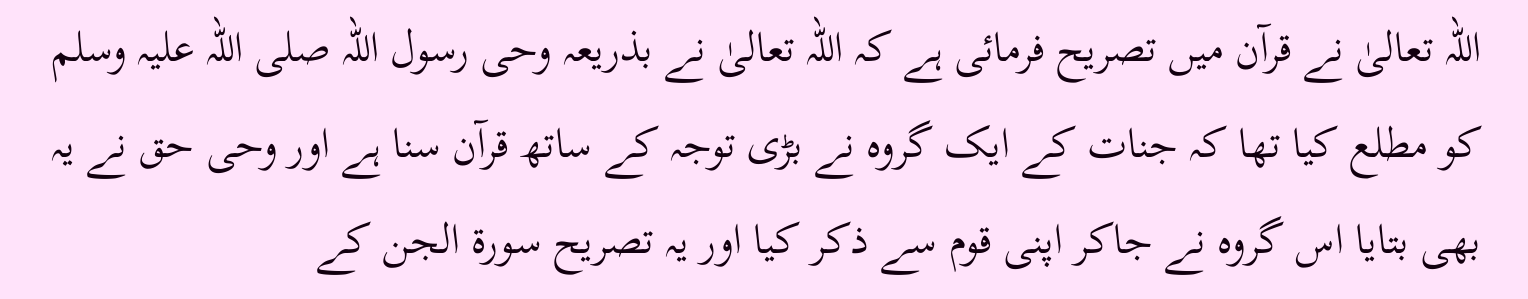اللہ تعالیٰ نے قرآن میں تصریح فرمائی ہے کہ اللہ تعالیٰ نے بذریعہ وحی رسول اللہ صلی اللہ علیہ وسلم کو مطلع کیا تھا کہ جنات کے ایک گروہ نے بڑی توجہ کے ساتھ قرآن سنا ہے اور وحی حق نے یہ بھی بتایا اس گروہ نے جاکر اپنی قوم سے ذکر کیا اور یہ تصریح سورۃ الجن کے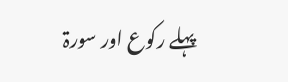پہلے رکوع اور سورۃ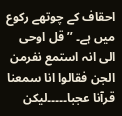احقاف کے چوتھے رکوع میں ہے۔ ’’قل اوحی الی انہ استمع نفرمن الجن فقالوا انا سمعنا قرآنا عجبا۔۔۔۔۔لیکن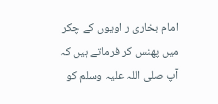امام بخاری ر اویوں کے چکر میں پھنس کر فرماتے ہیں کہ آپ صلی اللہ علیہ وسلم کو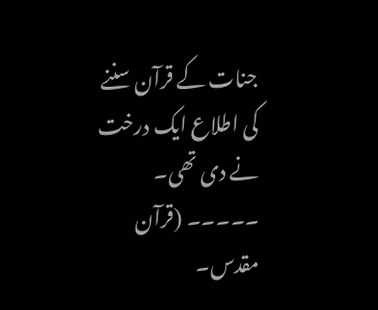جنات کے قرآن سننے کی اطلاع ایک درخت نے دی تھی۔ ۔۔۔۔۔ (قرآن مقدس۔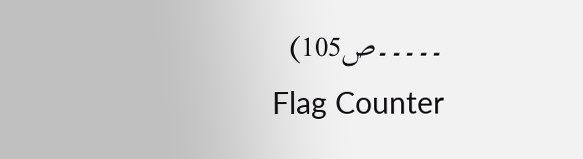۔۔۔۔۔ص105)
Flag Counter